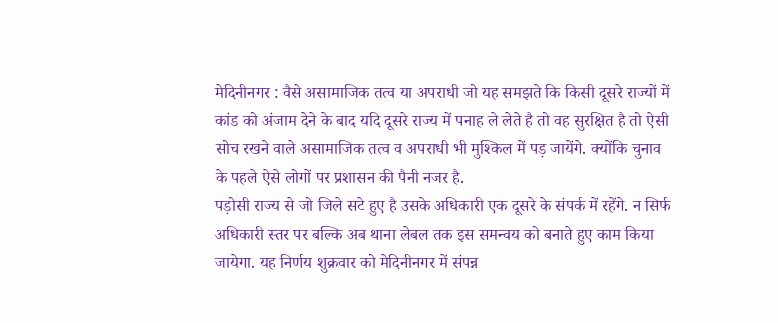मेदिनीनगर : वैसे असामाजिक तत्व या अपराधी जो यह समझते कि किसी दूसरे राज्यों में कांड को अंजाम देने के बाद यदि दूसरे राज्य में पनाह ले लेते है तो वह सुरक्षित है तो ऐसी सोच रखने वाले असामाजिक तत्व व अपराधी भी मुश्किल में पड़ जायेंगे. क्योंकि चुनाव के पहले ऐसे लोगों पर प्रशासन की पैनी नजर है.
पड़ोसी राज्य से जो जिले सटे हुए है उसके अधिकारी एक दूसरे के संपर्क में रहेंगे. न सिर्फ अधिकारी स्तर पर बल्कि अब थाना लेबल तक इस समन्वय को बनाते हुए काम किया जायेगा. यह निर्णय शुक्रवार को मेदिनीनगर में संपन्न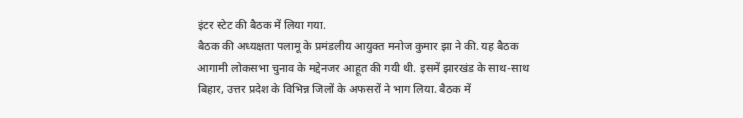इंटर स्टेट की बैठक में लिया गया.
बैठक की अध्यक्षता पलामू के प्रमंडलीय आयुक्त मनोज कुमार झा ने की. यह बैठक आगामी लोकसभा चुनाव के मद्देनजर आहूत की गयी थी. इसमें झारखंड के साथ-साथ बिहार, उत्तर प्रदेश के विभिन्न जिलों के अफसरों ने भाग लिया. बैठक में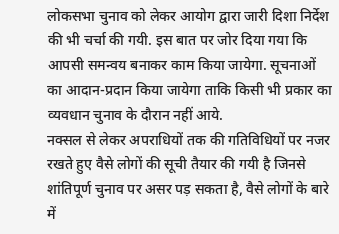लोकसभा चुनाव को लेकर आयोग द्वारा जारी दिशा निर्देश की भी चर्चा की गयी. इस बात पर जोर दिया गया कि आपसी समन्वय बनाकर काम किया जायेगा. सूचनाओं का आदान-प्रदान किया जायेगा ताकि किसी भी प्रकार का व्यवधान चुनाव के दौरान नहीं आये.
नक्सल से लेकर अपराधियों तक की गतिविधियों पर नजर रखते हुए वैसे लोगों की सूची तैयार की गयी है जिनसे शांतिपूर्ण चुनाव पर असर पड़ सकता है, वैसे लोगों के बारे में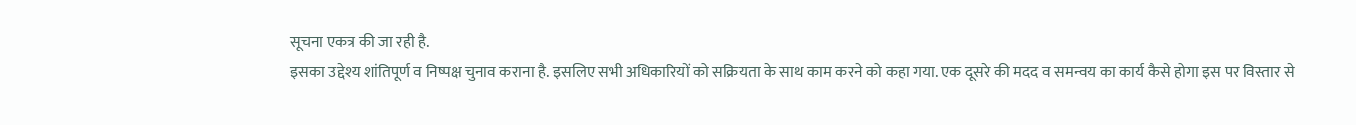सूचना एकत्र की जा रही है.
इसका उद्देश्य शांतिपूर्ण व निष्पक्ष चुनाव कराना है. इसलिए सभी अधिकारियों को सक्रियता के साथ काम करने को कहा गया. एक दूसरे की मदद व समन्वय का कार्य कैसे होगा इस पर विस्तार से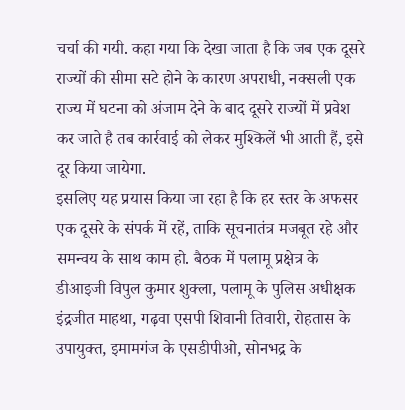चर्चा की गयी. कहा गया कि देखा जाता है कि जब एक दूसरे राज्यों की सीमा सटे होने के कारण अपराधी, नक्सली एक राज्य में घटना को अंजाम देने के बाद दूसरे राज्यों में प्रवेश कर जाते है तब कार्रवाई को लेकर मुश्किलें भी आती हैं, इसे दूर किया जायेगा.
इसलिए यह प्रयास किया जा रहा है कि हर स्तर के अफसर एक दूसरे के संपर्क में रहें, ताकि सूचनातंत्र मजबूत रहे और समन्वय के साथ काम हो. बैठक में पलामू प्रक्षेत्र के डीआइजी विपुल कुमार शुक्ला, पलामू के पुलिस अधीक्षक इंद्रजीत माहथा, गढ़वा एसपी शिवानी तिवारी, रोहतास के उपायुक्त, इमामगंज के एसडीपीओ, सोनभद्र के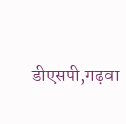डीएसपी,गढ़वा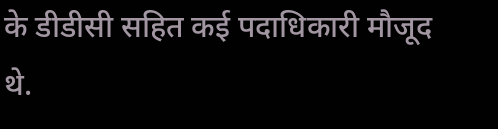के डीडीसी सहित कई पदाधिकारी मौजूद थे.